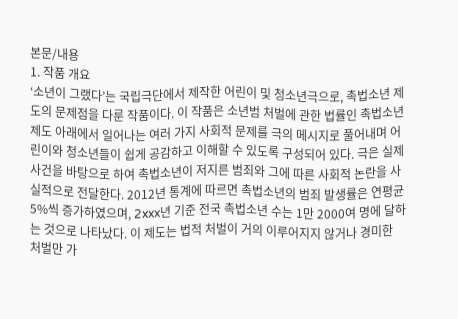본문/내용
1. 작품 개요
‘소년이 그랬다’는 국립극단에서 제작한 어린이 및 청소년극으로, 촉법소년 제도의 문제점을 다룬 작품이다. 이 작품은 소년범 처벌에 관한 법률인 촉법소년 제도 아래에서 일어나는 여러 가지 사회적 문제를 극의 메시지로 풀어내며 어린이와 청소년들이 쉽게 공감하고 이해할 수 있도록 구성되어 있다. 극은 실제 사건을 바탕으로 하여 촉법소년이 저지른 범죄와 그에 따른 사회적 논란을 사실적으로 전달한다. 2012년 통계에 따르면 촉법소년의 범죄 발생률은 연평균 5%씩 증가하였으며, 2xxx년 기준 전국 촉법소년 수는 1만 2000여 명에 달하는 것으로 나타났다. 이 제도는 법적 처벌이 거의 이루어지지 않거나 경미한 처벌만 가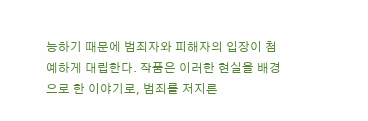능하기 때문에 범죄자와 피해자의 입장이 첨예하게 대립한다. 작품은 이러한 현실을 배경으로 한 이야기로, 범죄를 저지른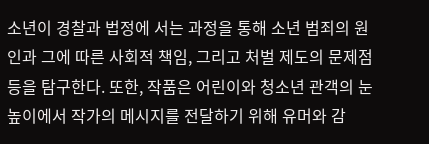소년이 경찰과 법정에 서는 과정을 통해 소년 범죄의 원인과 그에 따른 사회적 책임, 그리고 처벌 제도의 문제점 등을 탐구한다. 또한, 작품은 어린이와 청소년 관객의 눈높이에서 작가의 메시지를 전달하기 위해 유머와 감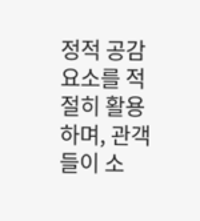정적 공감 요소를 적절히 활용하며, 관객들이 소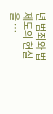년 범죄와 법제도의 현실을 …